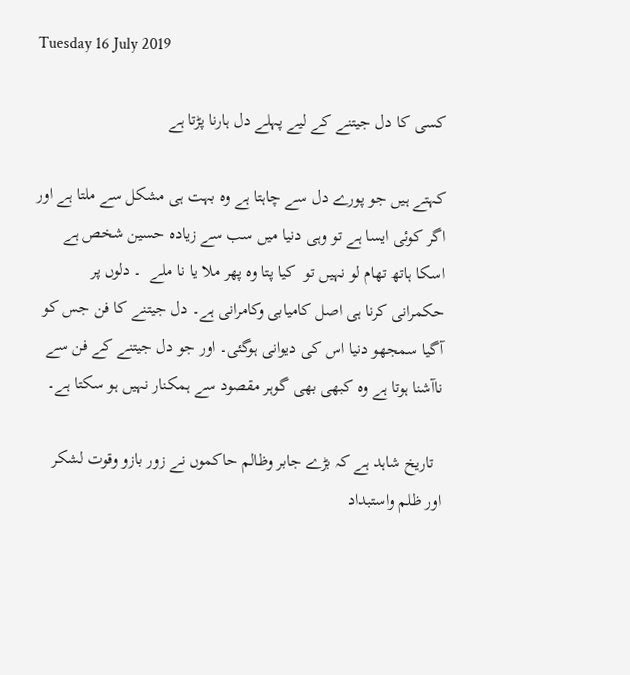Tuesday 16 July 2019

کسی کا دل جیتنے کے لیے پہلے دل ہارنا پڑتا ہے

کہتے ہیں جو پورے دل سے چاہتا ہے وہ بہت ہی مشکل سے ملتا ہے اور اگر کوئی ایسا ہے تو وہی دنیا میں سب سے زیادہ حسین شخص ہے اسکا ہاتھ تھام لو نہیں تو  کیا پتا وہ پھر ملا یا نا ملے  ۔ دلوں پر حکمرانی کرنا ہی اصل کامیابی وکامرانی ہے۔ دل جیتنے کا فن جس کو آگیا سمجھو دنیا اس کی دیوانی ہوگئی۔ اور جو دل جیتنے کے فن سے ناآشنا ہوتا ہے وہ کبھی بھی گوہر مقصود سے ہمکنار نہیں ہو سکتا ہے۔

  تاریخ شاہد ہے کہ بڑے جابر وظالم حاکموں نے زور بازو وقوت لشکر اور ظلم واستبداد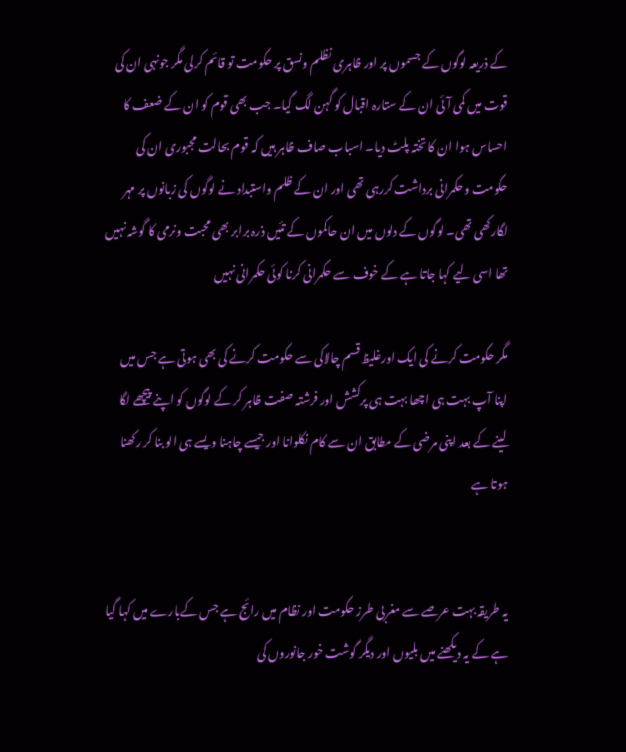کے ذریعہ لوگوں کے جسموں پر اور ظاہری نظلم ونسق پر حکومت تو قائم کرلی مگر جونہی ان کی قوت میں کمی آئی ان کے ستارہ اقبال کو گہن لگ گیا۔ جب بھی قوم کو ان کے ضعف کا احساس ہوا ان کا تختہ پلٹ دیا۔ اسباب صاف ظاہر ہیں کہ قوم بحالت مجبوری ان کی حکومت وحکمرانی برداشت کررہی تھی اور ان کے ظلم واستبداد نے لوگوں کی زبانوں پر مہر لگارکھی تھی۔ لوگوں کے دلوں میں ان حاکموں کے تئیں ذرہ برابر بھی محبت ونرمی کا گوشہ نہیں تھا اسی لیے کہا جاتا ہے کے خوف سے حکمرانی کرنا کوئی حکمرانی نہیں

مگر حکومت کرنے کی ایک اورغلیظ قسم چالاکی سے حکومت کرنے کی بھی ہوتی ہے جس میں اپنا آپ بہت ہی اچھا بہت ہی پرکشش اور فرشتہ صفت ظاہر کر کے لوگوں کو اپنے پیچھے لگا لینے کے بعد اپنی مرضی کے مطابق ان سے کام نکلوانا اور جیسے چاہنا ویسے ہی الو بنا کر رکھنا ہوتا ہے


یہ طریقہ بہت عرصے سے مغربی طرز حکومت اور نظام میں رائج ہے جس کےبارے میں کہا گیا ہے کے یہ دیکھنے میں بلیوں اور دیگر گوشت خور جانوروں کی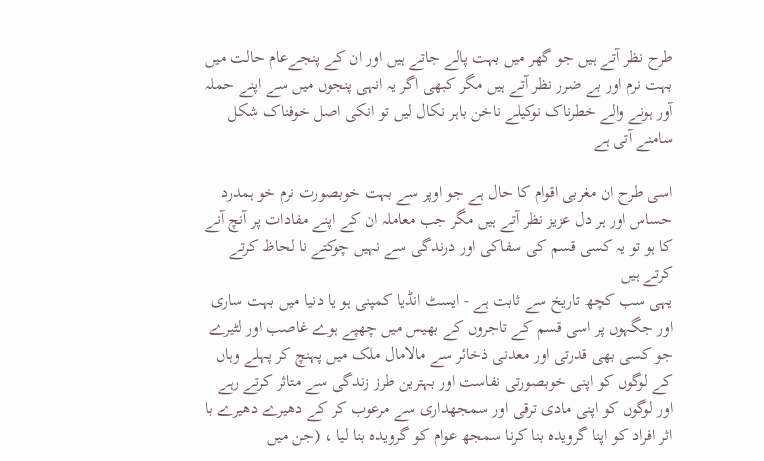طرح نظر آتے ہیں جو گھر میں بہت پالے جاتے ہیں اور ان کے پنجےعام حالت میں بہت نرم اور بے ضرر نظر آتے ہیں مگر کبھی اگر یہ انہی پنجوں میں سے اپنے حملہ آور ہونے والے خطرناک نوکیلے ناخن باہر نکال لیں تو انکی اصل خوفناک شکل سامنے آتی ہے

اسی طرح ان مغربی اقوام کا حال ہے جو اوپر سے بہت خوبصورت نرم خو ہمدرد حساس اور ہر دل عزیز نظر آتے ہیں مگر جب معاملہ ان کے اپنے مفادات پر آنچ آنے کا ہو تو یہ کسی قسم کی سفاکی اور درندگی سے نہیں چوکتے نا لحاظ کرتے کرتے ہیں
یہی سب کچھ تاریخ سے ثابت ہے - ایسٹ انڈیا کمپنی ہو یا دنیا میں بہت ساری اور جگہوں پر اسی قسم کے تاجروں کے بھیس میں چھپے ہوے غاصب اور لٹیرے جو کسی بھی قدرتی اور معدنی ذخائر سے مالامال ملک میں پہنچ کر پہلے وہاں کے لوگوں کو اپنی خوبصورتی نفاست اور بہترین طرز زندگی سے متاثر کرتے رہے اور لوگوں کو اپنی مادی ترقی اور سمجھداری سے مرعوب کر کے دھیرے دھیرے با اثر افراد کو اپنا گرویدہ بنا کرنا سمجھ عوام کو گرویدہ بنا لیا ، (جن میں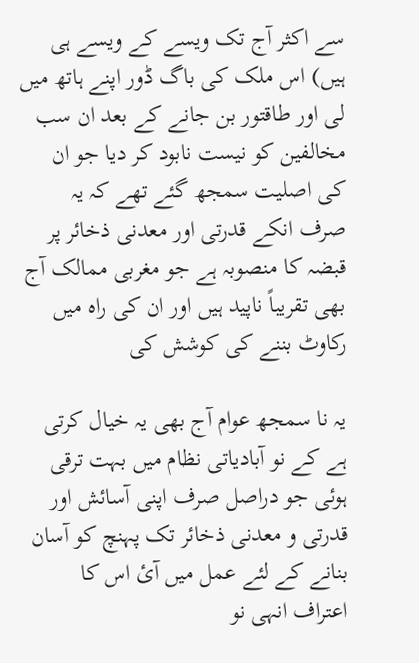سے اکثر آج تک ویسے کے ویسے ہی ہیں) اس ملک کی باگ ڈور اپنے ہاتھ میں لی اور طاقتور بن جانے کے بعد ان سب مخالفین کو نیست نابود کر دیا جو ان کی اصلیت سمجھ گئے تھے کہ یہ صرف انکے قدرتی اور معدنی ذخائر پر قبضہ کا منصوبہ ہے جو مغربی ممالک آج بھی تقریباً ناپید ہیں اور ان کی راہ میں رکاوٹ بننے کی کوشش کی

یہ نا سمجھ عوام آج بھی یہ خیال کرتی ہے کے نو آبادیاتی نظام میں بہت ترقی ہوئی جو دراصل صرف اپنی آسائش اور قدرتی و معدنی ذخائر تک پہنچ کو آسان بنانے کے لئے عمل میں آئ اس کا اعتراف انہی نو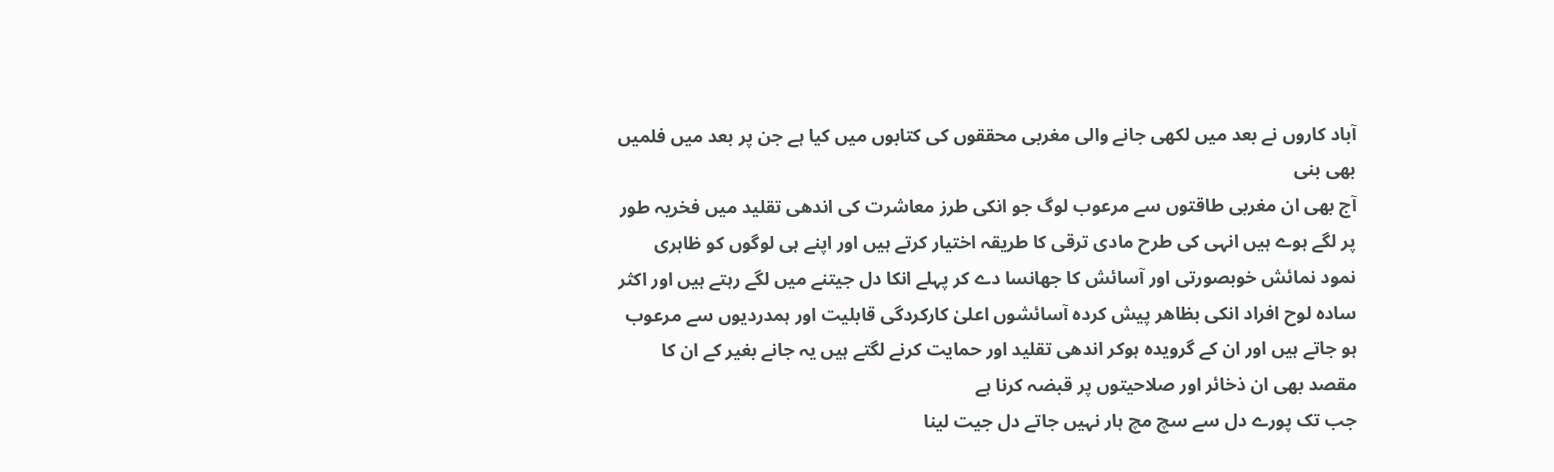آباد کاروں نے بعد میں لکھی جانے والی مغربی محققوں کی کتابوں میں کیا ہے جن پر بعد میں فلمیں بھی بنی
آج بھی ان مغربی طاقتوں سے مرعوب لوگ جو انکی طرز معاشرت کی اندھی تقلید میں فخریہ طور پر لگے ہوے ہیں انہی کی طرح مادی ترقی کا طریقہ اختیار کرتے ہیں اور اپنے ہی لوگوں کو ظاہری نمود نمائش خوبصورتی اور آسائش کا جھانسا دے کر پہلے انکا دل جیتنے میں لگے رہتے ہیں اور اکثر سادہ لوح افراد انکی بظاھر پیش کردہ آسائشوں اعلیٰ کارکردگی قابلیت اور ہمدردیوں سے مرعوب ہو جاتے ہیں اور ان کے گرویدہ ہوکر اندھی تقلید اور حمایت کرنے لگتے ہیں یہ جانے بغیر کے ان کا مقصد بھی ان ذخائر اور صلاحیتوں پر قبضہ کرنا ہے
جب تک پورے دل سے سچ مچ ہار نہیں جاتے دل جیت لینا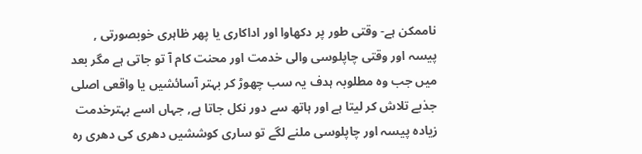ناممکن ہے- وقتی طور پر دکھاوا اور اداکاری یا پھر ظاہری خوبصورتی , پیسہ اور وقتی چاپلوسی والی خدمت اور محنت کام آ تو جاتی ہے مگر بعد میں جب وہ مطلوبہ ہدف یہ سب چھوڑ کر بہتر آسائشیں یا واقعی اصلی جذبے تلاش کر لیتا ہے اور ہاتھ سے دور نکل جاتا ہے, جہاں اسے بہترخدمت زیادہ پیسہ اور چاپلوسی ملنے لگے تو ساری کوششیں دھری کی دھری رہ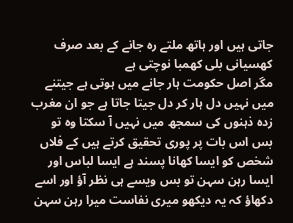جاتی ہیں اور ہاتھ ملتے رہ جانے کے بعد صرف کھسیانی بلی کھمبا نوچتی ہے
مگر اصل حکومت ہار جانے میں ہوتی ہے جیتنے میں نہیں دل ہار کر دل جیتا جاتا ہے جو ان مغرب زدہ ذہنوں کی سمجھ میں نہیں آ سکتا وہ تو بس اس بات پر پوری تحقیق کرتے ہیں کے فلاں شخص کو ایسا کھانا پسند ہے ایسا لباس اور ایسا رہن سہن تو بس ویسے ہی نظر آؤ اور اسے دکھاؤ کہ یہ دیکھو میری نفاست میرا رہن سہن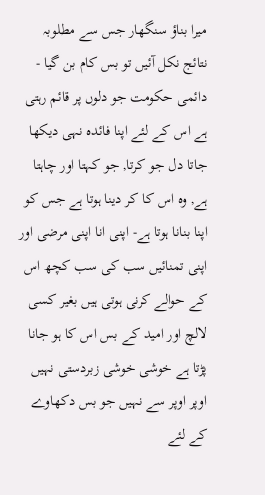میرا بناؤ سنگھار جس سے مطلوبہ نتائج نکل آئیں تو بس کام بن گیا -
دائمی حکومت جو دلوں پر قائم رہتی ہے اس کے لئے اپنا فائدہ نہی دیکھا جاتا دل جو کرتا, جو کہتا اور چاہتا ہے, وہ اس کا کر دینا ہوتا ہے جس کو اپنا بنانا ہوتا ہے- اپنی انا اپنی مرضی اور اپنی تمنائیں سب کی سب کچھ اس کے حوالے کرنی ہوتی ہیں بغیر کسی لالچ اور امید کے بس اس کا ہو جانا پڑتا ہے خوشی خوشی زبردستی نہیں اوپر اوپر سے نہیں جو بس دکھاوے کے لئے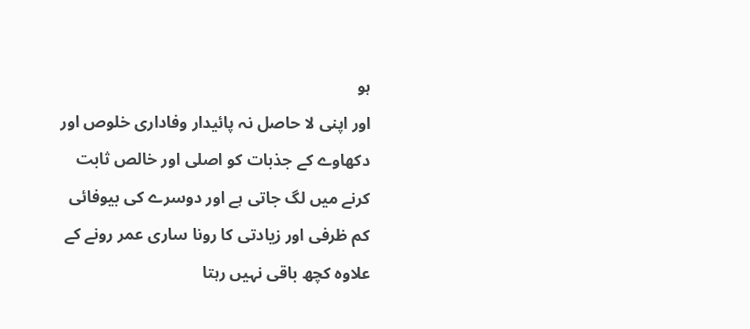ہو
اور اپنی لا حاصل نہ پائیدار وفاداری خلوص اور دکھاوے کے جذبات کو اصلی اور خالص ثابت کرنے میں لگ جاتی ہے اور دوسرے کی بیوفائی کم ظرفی اور زیادتی کا رونا ساری عمر رونے کے علاوہ کچھ باقی نہیں رہتا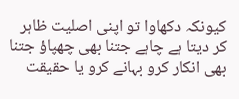کیونکہ دکھاوا تو اپنی اصلیت ظاہر کر دیتا ہے چاہے جتنا بھی چھپاؤ جتنا بھی انکار کرو بہانے کرو یا حقیقت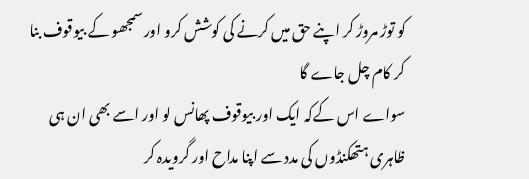کو توڑ مروڑ کر اپنے حق میں کرنے کی کوشش کرو اور سمجھو کے بیوقوف بنا کر کام چل جاے گا
سواے اس کےکہ ایک اور بیوقوف پھانس لو اور اسے بھی ان ہی ظاہری ہتھکنڈوں کی مدد سے اپنا مداح اور گرویدہ کر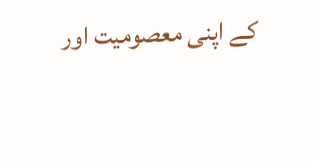کے اپنی معصومیت اور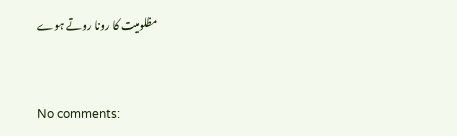مظلومیت کا رونا روتے ہوے


No comments: